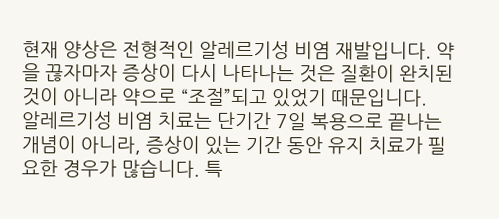현재 양상은 전형적인 알레르기성 비염 재발입니다. 약을 끊자마자 증상이 다시 나타나는 것은 질환이 완치된 것이 아니라 약으로 “조절”되고 있었기 때문입니다.
알레르기성 비염 치료는 단기간 7일 복용으로 끝나는 개념이 아니라, 증상이 있는 기간 동안 유지 치료가 필요한 경우가 많습니다. 특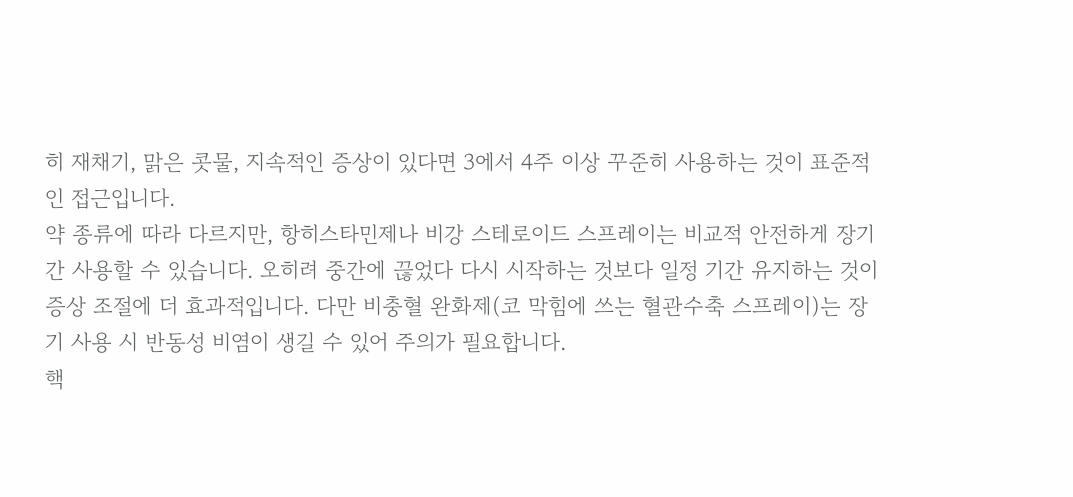히 재채기, 맑은 콧물, 지속적인 증상이 있다면 3에서 4주 이상 꾸준히 사용하는 것이 표준적인 접근입니다.
약 종류에 따라 다르지만, 항히스타민제나 비강 스테로이드 스프레이는 비교적 안전하게 장기간 사용할 수 있습니다. 오히려 중간에 끊었다 다시 시작하는 것보다 일정 기간 유지하는 것이 증상 조절에 더 효과적입니다. 다만 비충혈 완화제(코 막힘에 쓰는 혈관수축 스프레이)는 장기 사용 시 반동성 비염이 생길 수 있어 주의가 필요합니다.
핵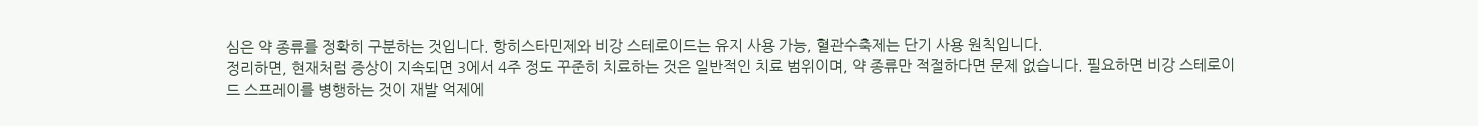심은 약 종류를 정확히 구분하는 것입니다. 항히스타민제와 비강 스테로이드는 유지 사용 가능, 혈관수축제는 단기 사용 원칙입니다.
정리하면, 현재처럼 증상이 지속되면 3에서 4주 정도 꾸준히 치료하는 것은 일반적인 치료 범위이며, 약 종류만 적절하다면 문제 없습니다. 필요하면 비강 스테로이드 스프레이를 병행하는 것이 재발 억제에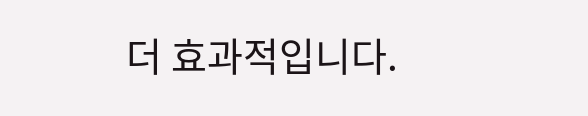더 효과적입니다.